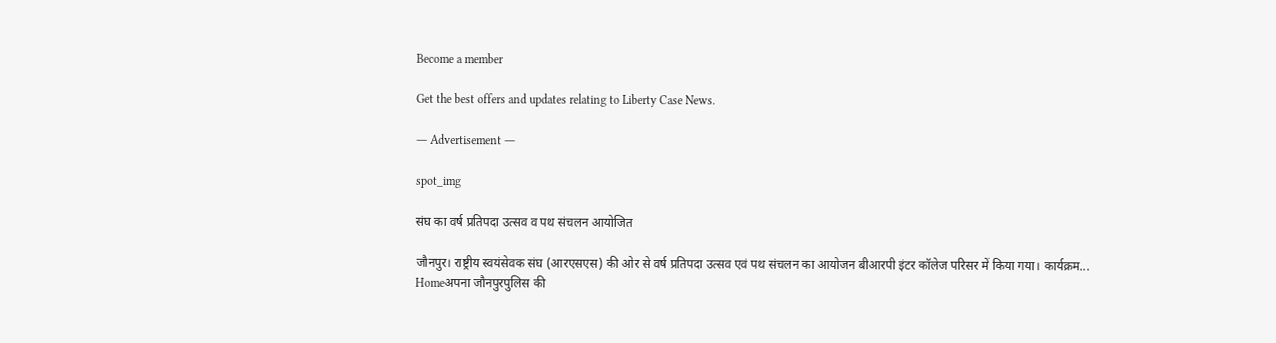Become a member

Get the best offers and updates relating to Liberty Case News.

― Advertisement ―

spot_img

संघ का वर्ष प्रतिपदा उत्सव व पथ संचलन आयोजित

जौनपुर। राष्ट्रीय स्वयंसेवक संघ (आरएसएस) की ओर से वर्ष प्रतिपदा उत्सव एवं पथ संचलन का आयोजन बीआरपी इंटर कॉलेज परिसर में किया गया। कार्यक्रम...
Homeअपना जौनपुरपुलिस की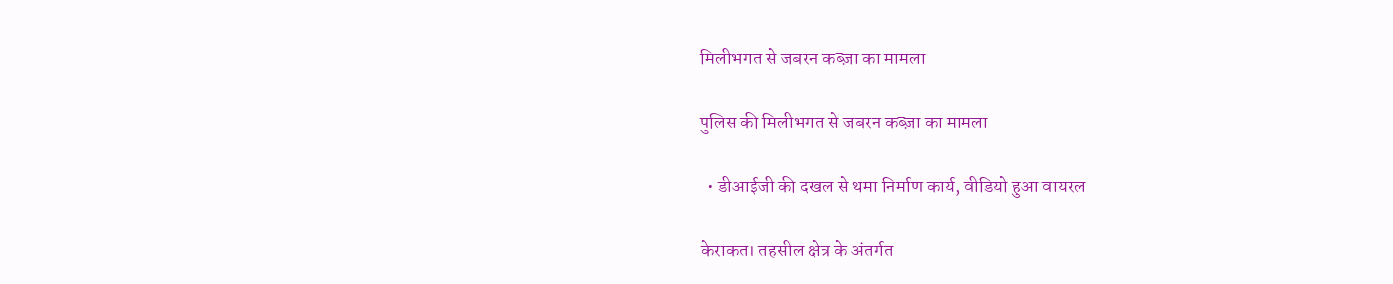मिलीभगत से जबरन कब्ज़ा का मामला

पुलिस की मिलीभगत से जबरन कब्ज़ा का मामला

  • डीआईजी की दखल से थमा निर्माण कार्य, वीडियो हुआ वायरल

केराकत। तहसील क्षेत्र के अंतर्गत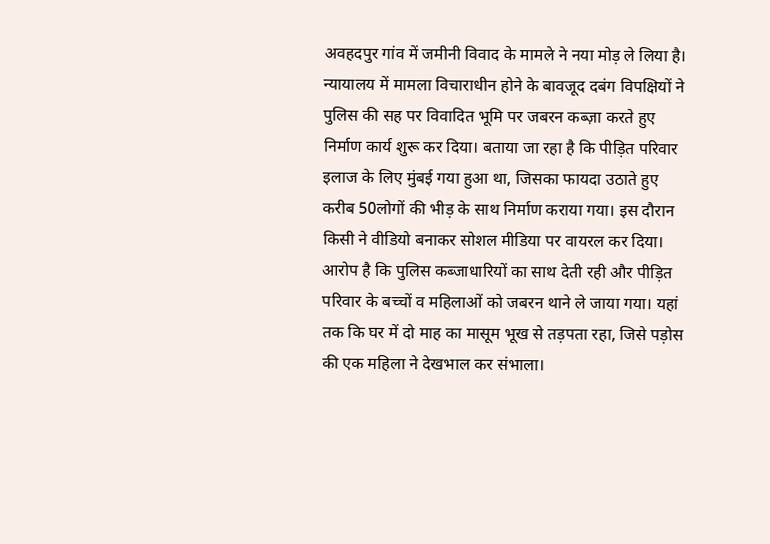अवहदपुर गांव में जमीनी विवाद के मामले ने नया मोड़ ले लिया है। न्यायालय में मामला विचाराधीन होने के बावजूद दबंग विपक्षियों ने पुलिस की सह पर विवादित भूमि पर जबरन कब्ज़ा करते हुए निर्माण कार्य शुरू कर दिया। बताया जा रहा है कि पीड़ित परिवार इलाज के लिए मुंबई गया हुआ था, जिसका फायदा उठाते हुए करीब 50लोगों की भीड़ के साथ निर्माण कराया गया। इस दौरान किसी ने वीडियो बनाकर सोशल मीडिया पर वायरल कर दिया। आरोप है कि पुलिस कब्जाधारियों का साथ देती रही और पीड़ित परिवार के बच्चों व महिलाओं को जबरन थाने ले जाया गया। यहां तक कि घर में दो माह का मासूम भूख से तड़पता रहा, जिसे पड़ोस की एक महिला ने देखभाल कर संभाला।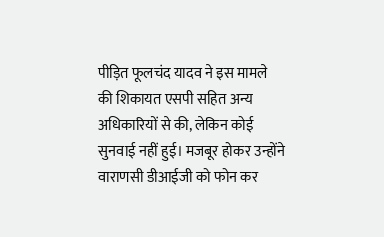पीड़ित फूलचंद यादव ने इस मामले की शिकायत एसपी सहित अन्य अधिकारियों से की, लेकिन कोई सुनवाई नहीं हुई। मजबूर होकर उन्होंने वाराणसी डीआईजी को फोन कर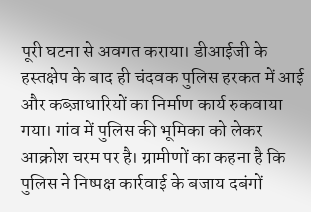पूरी घटना से अवगत कराया। डीआईजी के हस्तक्षेप के बाद ही चंदवक पुलिस हरकत में आई और कब्ज़ाधारियों का निर्माण कार्य रुकवाया गया। गांव में पुलिस की भूमिका को लेकर आक्रोश चरम पर है। ग्रामीणों का कहना है कि पुलिस ने निष्पक्ष कार्रवाई के बजाय दबंगों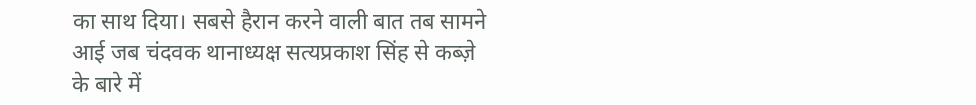का साथ दिया। सबसे हैरान करने वाली बात तब सामने आई जब चंदवक थानाध्यक्ष सत्यप्रकाश सिंह से कब्ज़े के बारे में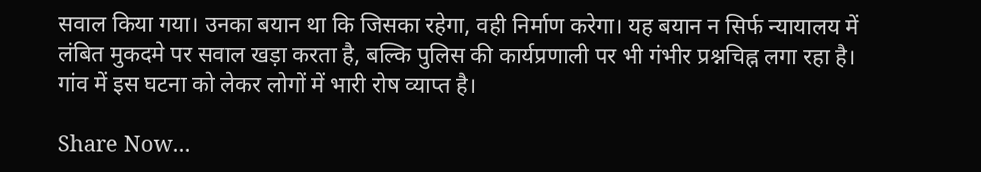सवाल किया गया। उनका बयान था कि जिसका रहेगा, वही निर्माण करेगा। यह बयान न सिर्फ न्यायालय में लंबित मुकदमे पर सवाल खड़ा करता है, बल्कि पुलिस की कार्यप्रणाली पर भी गंभीर प्रश्नचिह्न लगा रहा है। गांव में इस घटना को लेकर लोगों में भारी रोष व्याप्त है।

Share Now...